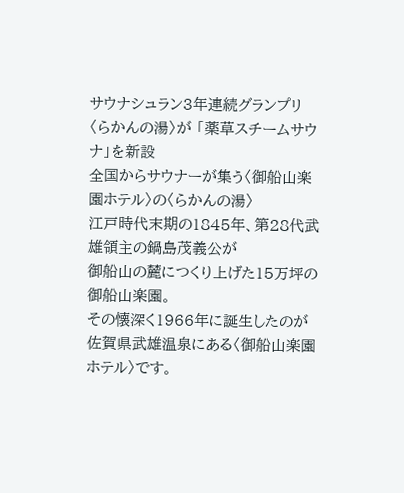サウナシュラン3年連続グランプリ 〈らかんの湯〉が 「薬草スチームサウナ」を新設
全国からサウナーが集う〈御船山楽園ホテル〉の〈らかんの湯〉
江戸時代末期の1845年、第28代武雄領主の鍋島茂義公が
御船山の麓につくり上げた15万坪の御船山楽園。
その懐深く1966年に誕生したのが佐賀県武雄温泉にある〈御船山楽園ホテル〉です。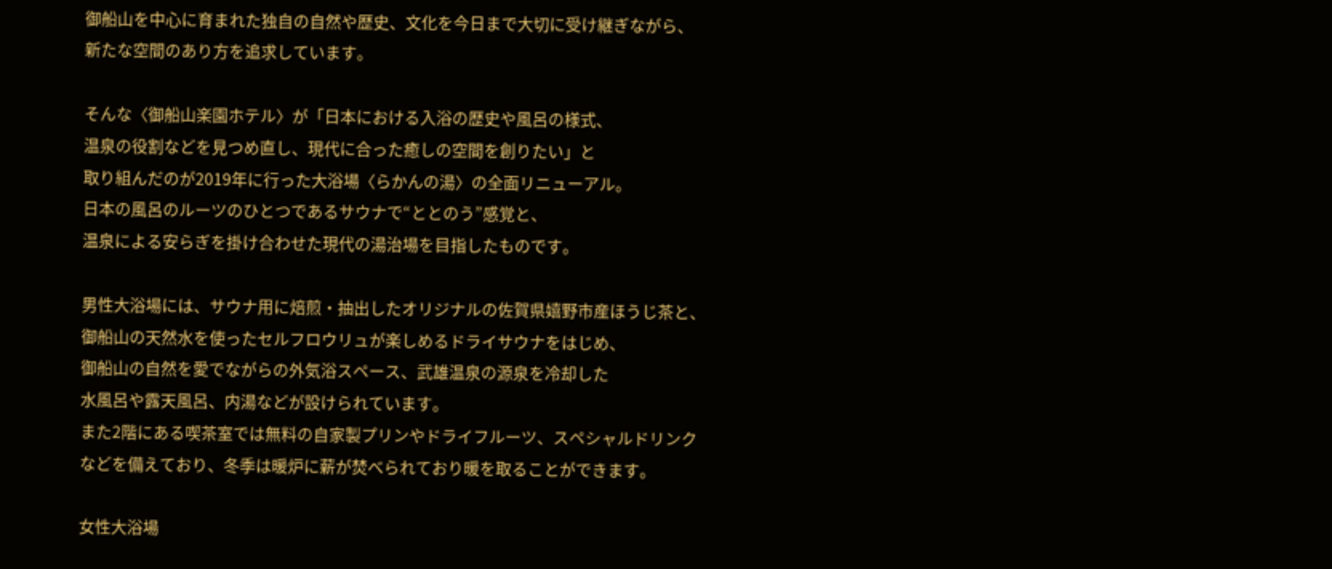御船山を中心に育まれた独自の自然や歴史、文化を今日まで大切に受け継ぎながら、
新たな空間のあり方を追求しています。

そんな〈御船山楽園ホテル〉が「日本における入浴の歴史や風呂の様式、
温泉の役割などを見つめ直し、現代に合った癒しの空間を創りたい」と
取り組んだのが2019年に行った大浴場〈らかんの湯〉の全面リニューアル。
日本の風呂のルーツのひとつであるサウナで“ととのう”感覚と、
温泉による安らぎを掛け合わせた現代の湯治場を目指したものです。

男性大浴場には、サウナ用に焙煎・抽出したオリジナルの佐賀県嬉野市産ほうじ茶と、
御船山の天然水を使ったセルフロウリュが楽しめるドライサウナをはじめ、
御船山の自然を愛でながらの外気浴スペース、武雄温泉の源泉を冷却した
水風呂や露天風呂、内湯などが設けられています。
また2階にある喫茶室では無料の自家製プリンやドライフルーツ、スペシャルドリンク
などを備えており、冬季は暖炉に薪が焚べられており暖を取ることができます。

女性大浴場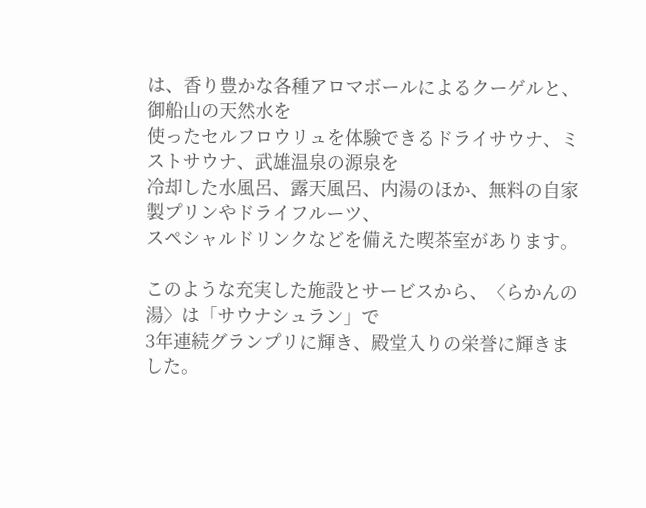は、香り豊かな各種アロマボールによるクーゲルと、御船山の天然水を
使ったセルフロウリュを体験できるドライサウナ、ミストサウナ、武雄温泉の源泉を
冷却した水風呂、露天風呂、内湯のほか、無料の自家製プリンやドライフルーツ、
スペシャルドリンクなどを備えた喫茶室があります。

このような充実した施設とサービスから、〈らかんの湯〉は「サウナシュラン」で
3年連続グランプリに輝き、殿堂入りの栄誉に輝きました。